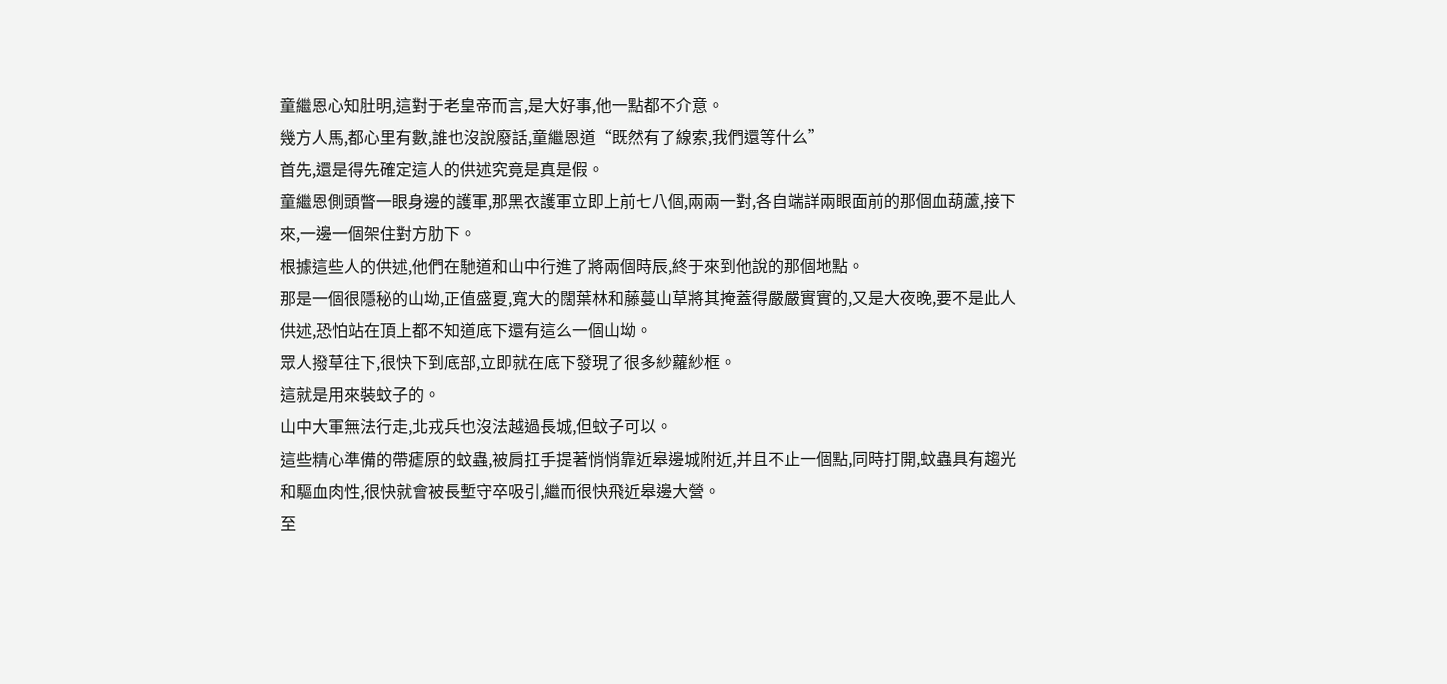童繼恩心知肚明,這對于老皇帝而言,是大好事,他一點都不介意。
幾方人馬,都心里有數,誰也沒說廢話,童繼恩道“既然有了線索,我們還等什么”
首先,還是得先確定這人的供述究竟是真是假。
童繼恩側頭瞥一眼身邊的護軍,那黑衣護軍立即上前七八個,兩兩一對,各自端詳兩眼面前的那個血葫蘆,接下來,一邊一個架住對方肋下。
根據這些人的供述,他們在馳道和山中行進了將兩個時辰,終于來到他說的那個地點。
那是一個很隱秘的山坳,正值盛夏,寬大的闊葉林和藤蔓山草將其掩蓋得嚴嚴實實的,又是大夜晚,要不是此人供述,恐怕站在頂上都不知道底下還有這么一個山坳。
眾人撥草往下,很快下到底部,立即就在底下發現了很多紗蘿紗框。
這就是用來裝蚊子的。
山中大軍無法行走,北戎兵也沒法越過長城,但蚊子可以。
這些精心準備的帶瘧原的蚊蟲,被肩扛手提著悄悄靠近皋邊城附近,并且不止一個點,同時打開,蚊蟲具有趨光和驅血肉性,很快就會被長塹守卒吸引,繼而很快飛近皋邊大營。
至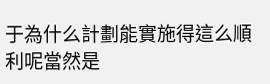于為什么計劃能實施得這么順利呢當然是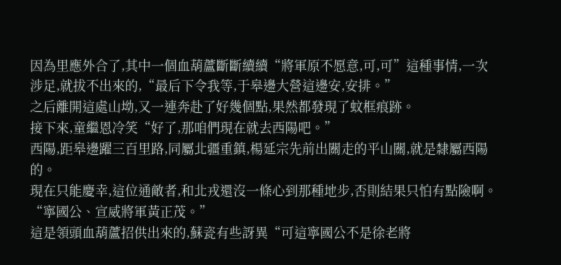因為里應外合了,其中一個血葫蘆斷斷續續“將軍原不愿意,可,可”這種事情,一次涉足,就拔不出來的,“最后下令我等,于皋邊大營這邊安,安排。”
之后離開這處山坳,又一連奔赴了好幾個點,果然都發現了蚊框痕跡。
接下來,童繼恩冷笑“好了,那咱們現在就去西陽吧。”
西陽,距皋邊躍三百里路,同屬北疆重鎮,楊延宗先前出關走的平山關,就是隸屬西陽的。
現在只能慶幸,這位通敵者,和北戎還沒一條心到那種地步,否則結果只怕有點險啊。
“寧國公、宣威將軍黃正茂。”
這是領頭血葫蘆招供出來的,蘇瓷有些訝異“可這寧國公不是徐老將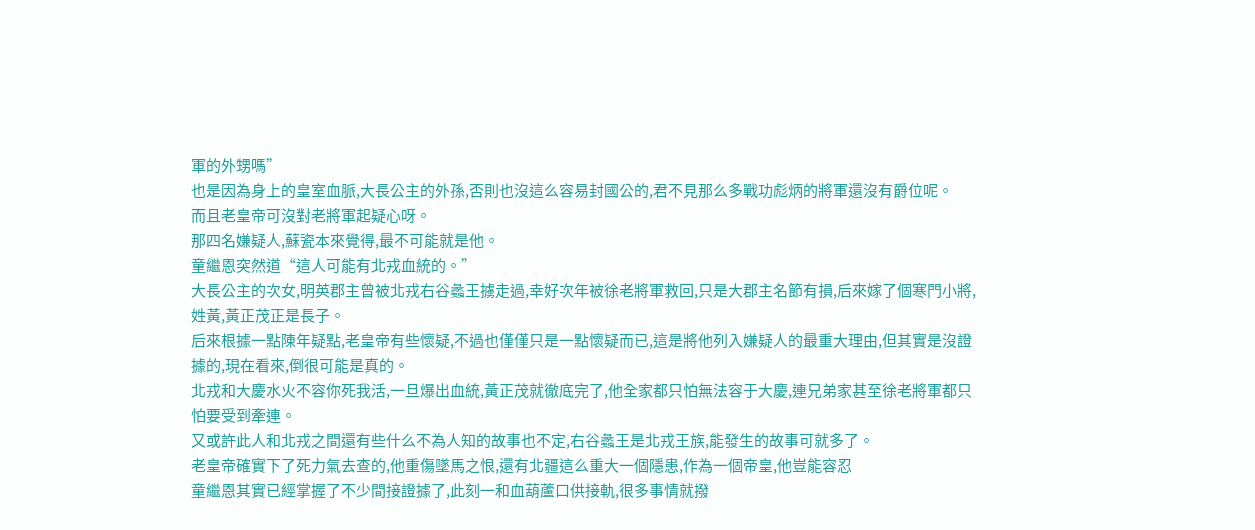軍的外甥嗎”
也是因為身上的皇室血脈,大長公主的外孫,否則也沒這么容易封國公的,君不見那么多戰功彪炳的將軍還沒有爵位呢。
而且老皇帝可沒對老將軍起疑心呀。
那四名嫌疑人,蘇瓷本來覺得,最不可能就是他。
童繼恩突然道“這人可能有北戎血統的。”
大長公主的次女,明英郡主曾被北戎右谷蠡王擄走過,幸好次年被徐老將軍救回,只是大郡主名節有損,后來嫁了個寒門小將,姓黃,黃正茂正是長子。
后來根據一點陳年疑點,老皇帝有些懷疑,不過也僅僅只是一點懷疑而已,這是將他列入嫌疑人的最重大理由,但其實是沒證據的,現在看來,倒很可能是真的。
北戎和大慶水火不容你死我活,一旦爆出血統,黃正茂就徹底完了,他全家都只怕無法容于大慶,連兄弟家甚至徐老將軍都只怕要受到牽連。
又或許此人和北戎之間還有些什么不為人知的故事也不定,右谷蠡王是北戎王族,能發生的故事可就多了。
老皇帝確實下了死力氣去查的,他重傷墜馬之恨,還有北疆這么重大一個隱患,作為一個帝皇,他豈能容忍
童繼恩其實已經掌握了不少間接證據了,此刻一和血葫蘆口供接軌,很多事情就撥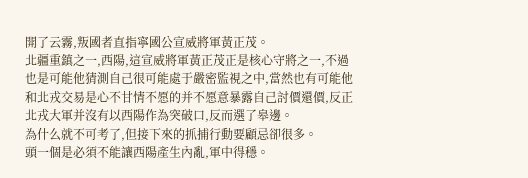開了云霧,叛國者直指寧國公宣威將軍黃正茂。
北疆重鎮之一,西陽,這宣威將軍黃正茂正是核心守將之一,不過也是可能他猜測自己很可能處于嚴密監視之中,當然也有可能他和北戎交易是心不甘情不愿的并不愿意暴露自己討價還價,反正北戎大軍并沒有以西陽作為突破口,反而選了皋邊。
為什么就不可考了,但接下來的抓捕行動要顧忌卻很多。
頭一個是必須不能讓西陽產生內亂,軍中得穩。